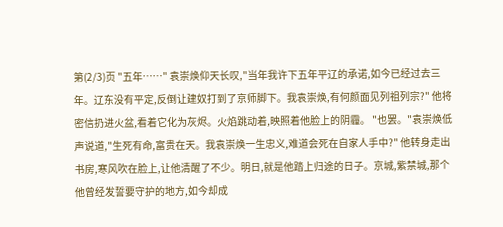第(2/3)页 "五年……" 袁崇焕仰天长叹,"当年我许下五年平辽的承诺,如今已经过去三年。辽东没有平定,反倒让建奴打到了京师脚下。我袁崇焕,有何颜面见列祖列宗?" 他将密信扔进火盆,看着它化为灰烬。火焰跳动着,映照着他脸上的阴霾。 "也罢。"袁崇焕低声说道,"生死有命,富贵在天。我袁崇焕一生忠义,难道会死在自家人手中?" 他转身走出书房,寒风吹在脸上,让他清醒了不少。明日,就是他踏上归途的日子。京城,紫禁城,那个他曾经发誓要守护的地方,如今却成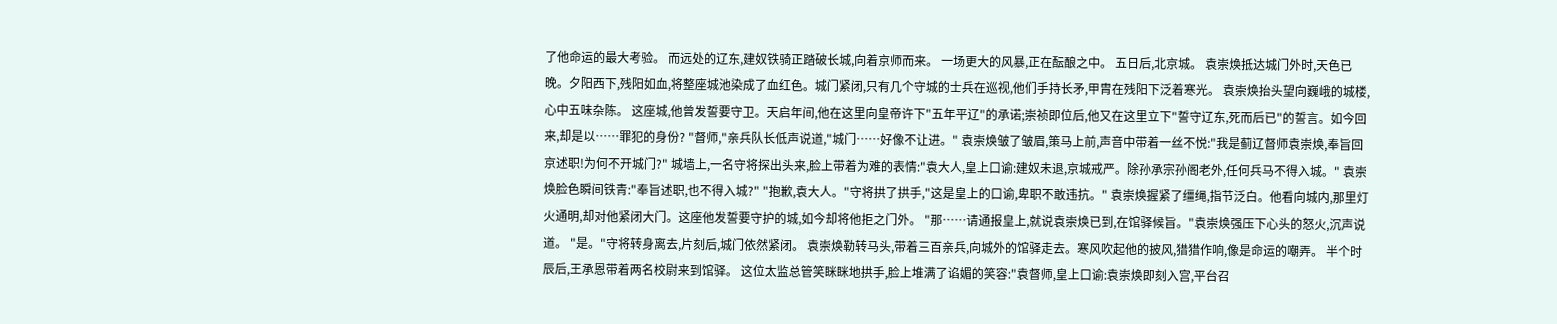了他命运的最大考验。 而远处的辽东,建奴铁骑正踏破长城,向着京师而来。 一场更大的风暴,正在酝酿之中。 五日后,北京城。 袁崇焕抵达城门外时,天色已晚。夕阳西下,残阳如血,将整座城池染成了血红色。城门紧闭,只有几个守城的士兵在巡视,他们手持长矛,甲胄在残阳下泛着寒光。 袁崇焕抬头望向巍峨的城楼,心中五味杂陈。 这座城,他曾发誓要守卫。天启年间,他在这里向皇帝许下"五年平辽"的承诺;崇祯即位后,他又在这里立下"誓守辽东,死而后已"的誓言。如今回来,却是以……罪犯的身份? "督师,"亲兵队长低声说道,"城门……好像不让进。" 袁崇焕皱了皱眉,策马上前,声音中带着一丝不悦:"我是蓟辽督师袁崇焕,奉旨回京述职!为何不开城门?" 城墙上,一名守将探出头来,脸上带着为难的表情:"袁大人,皇上口谕:建奴未退,京城戒严。除孙承宗孙阁老外,任何兵马不得入城。" 袁崇焕脸色瞬间铁青:"奉旨述职,也不得入城?" "抱歉,袁大人。"守将拱了拱手,"这是皇上的口谕,卑职不敢违抗。" 袁崇焕握紧了缰绳,指节泛白。他看向城内,那里灯火通明,却对他紧闭大门。这座他发誓要守护的城,如今却将他拒之门外。 "那……请通报皇上,就说袁崇焕已到,在馆驿候旨。"袁崇焕强压下心头的怒火,沉声说道。 "是。"守将转身离去,片刻后,城门依然紧闭。 袁崇焕勒转马头,带着三百亲兵,向城外的馆驿走去。寒风吹起他的披风,猎猎作响,像是命运的嘲弄。 半个时辰后,王承恩带着两名校尉来到馆驿。 这位太监总管笑眯眯地拱手,脸上堆满了谄媚的笑容:"袁督师,皇上口谕:袁崇焕即刻入宫,平台召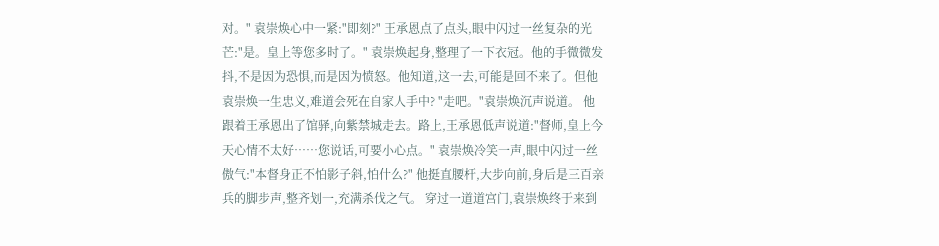对。" 袁崇焕心中一紧:"即刻?" 王承恩点了点头,眼中闪过一丝复杂的光芒:"是。皇上等您多时了。" 袁崇焕起身,整理了一下衣冠。他的手微微发抖,不是因为恐惧,而是因为愤怒。他知道,这一去,可能是回不来了。但他袁崇焕一生忠义,难道会死在自家人手中? "走吧。"袁崇焕沉声说道。 他跟着王承恩出了馆驿,向紫禁城走去。路上,王承恩低声说道:"督师,皇上今天心情不太好……您说话,可要小心点。" 袁崇焕冷笑一声,眼中闪过一丝傲气:"本督身正不怕影子斜,怕什么?" 他挺直腰杆,大步向前,身后是三百亲兵的脚步声,整齐划一,充满杀伐之气。 穿过一道道宫门,袁崇焕终于来到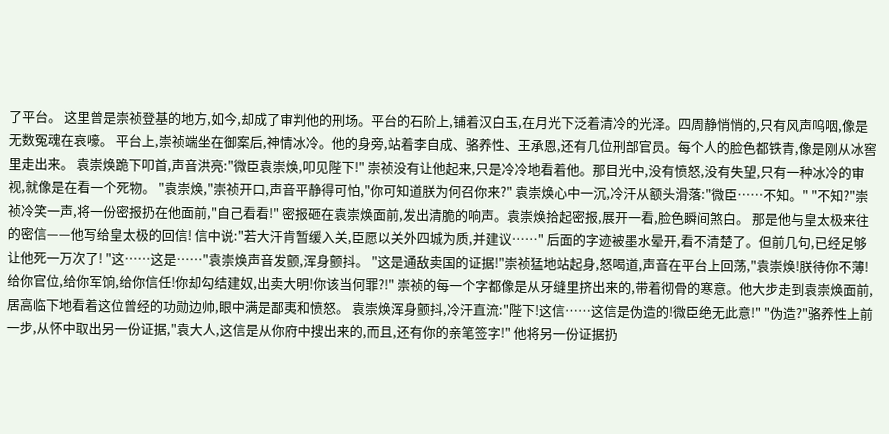了平台。 这里曾是崇祯登基的地方,如今,却成了审判他的刑场。平台的石阶上,铺着汉白玉,在月光下泛着清冷的光泽。四周静悄悄的,只有风声呜咽,像是无数冤魂在哀嚎。 平台上,崇祯端坐在御案后,神情冰冷。他的身旁,站着李自成、骆养性、王承恩,还有几位刑部官员。每个人的脸色都铁青,像是刚从冰窖里走出来。 袁崇焕跪下叩首,声音洪亮:"微臣袁崇焕,叩见陛下!" 崇祯没有让他起来,只是冷冷地看着他。那目光中,没有愤怒,没有失望,只有一种冰冷的审视,就像是在看一个死物。 "袁崇焕,"崇祯开口,声音平静得可怕,"你可知道朕为何召你来?" 袁崇焕心中一沉,冷汗从额头滑落:"微臣……不知。" "不知?"崇祯冷笑一声,将一份密报扔在他面前,"自己看看!" 密报砸在袁崇焕面前,发出清脆的响声。袁崇焕拾起密报,展开一看,脸色瞬间煞白。 那是他与皇太极来往的密信——他写给皇太极的回信! 信中说:"若大汗肯暂缓入关,臣愿以关外四城为质,并建议……" 后面的字迹被墨水晕开,看不清楚了。但前几句,已经足够让他死一万次了! "这……这是……"袁崇焕声音发颤,浑身颤抖。 "这是通敌卖国的证据!"崇祯猛地站起身,怒喝道,声音在平台上回荡,"袁崇焕!朕待你不薄!给你官位,给你军饷,给你信任!你却勾结建奴,出卖大明!你该当何罪?!" 崇祯的每一个字都像是从牙缝里挤出来的,带着彻骨的寒意。他大步走到袁崇焕面前,居高临下地看着这位曾经的功勋边帅,眼中满是鄙夷和愤怒。 袁崇焕浑身颤抖,冷汗直流:"陛下!这信……这信是伪造的!微臣绝无此意!" "伪造?"骆养性上前一步,从怀中取出另一份证据,"袁大人,这信是从你府中搜出来的,而且,还有你的亲笔签字!" 他将另一份证据扔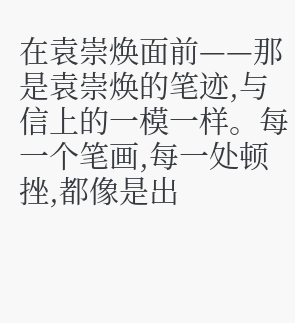在袁崇焕面前——那是袁崇焕的笔迹,与信上的一模一样。每一个笔画,每一处顿挫,都像是出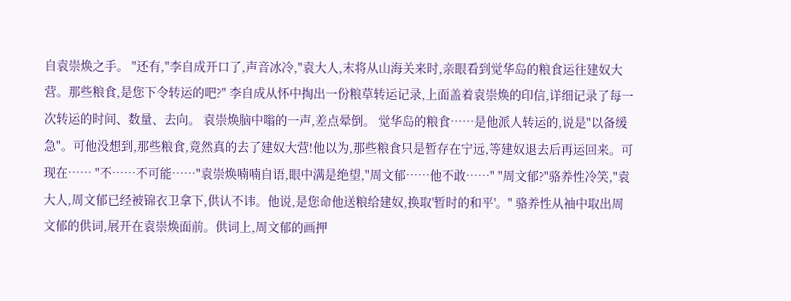自袁崇焕之手。 "还有,"李自成开口了,声音冰冷,"袁大人,末将从山海关来时,亲眼看到觉华岛的粮食运往建奴大营。那些粮食,是您下令转运的吧?" 李自成从怀中掏出一份粮草转运记录,上面盖着袁崇焕的印信,详细记录了每一次转运的时间、数量、去向。 袁崇焕脑中嗡的一声,差点晕倒。 觉华岛的粮食……是他派人转运的,说是"以备缓急"。可他没想到,那些粮食,竟然真的去了建奴大营!他以为,那些粮食只是暂存在宁远,等建奴退去后再运回来。可现在…… "不……不可能……"袁崇焕喃喃自语,眼中满是绝望,"周文郁……他不敢……" "周文郁?"骆养性冷笑,"袁大人,周文郁已经被锦衣卫拿下,供认不讳。他说,是您命他送粮给建奴,换取'暂时的和平'。" 骆养性从袖中取出周文郁的供词,展开在袁崇焕面前。供词上,周文郁的画押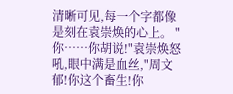清晰可见,每一个字都像是刻在袁崇焕的心上。 "你……你胡说!"袁崇焕怒吼,眼中满是血丝,"周文郁!你这个畜生!你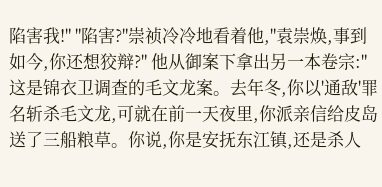陷害我!" "陷害?"崇祯冷冷地看着他,"袁崇焕,事到如今,你还想狡辩?" 他从御案下拿出另一本卷宗:"这是锦衣卫调查的毛文龙案。去年冬,你以'通敌'罪名斩杀毛文龙,可就在前一天夜里,你派亲信给皮岛送了三船粮草。你说,你是安抚东江镇,还是杀人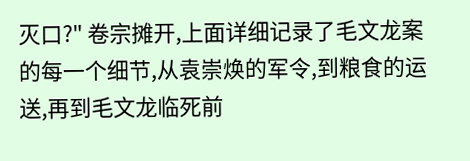灭口?" 卷宗摊开,上面详细记录了毛文龙案的每一个细节,从袁崇焕的军令,到粮食的运送,再到毛文龙临死前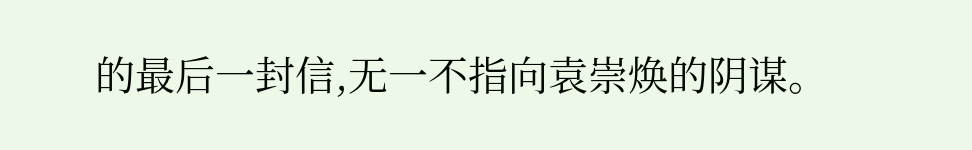的最后一封信,无一不指向袁崇焕的阴谋。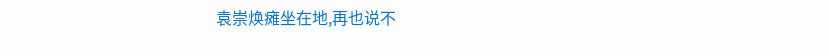袁崇焕瘫坐在地,再也说不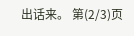出话来。 第(2/3)页